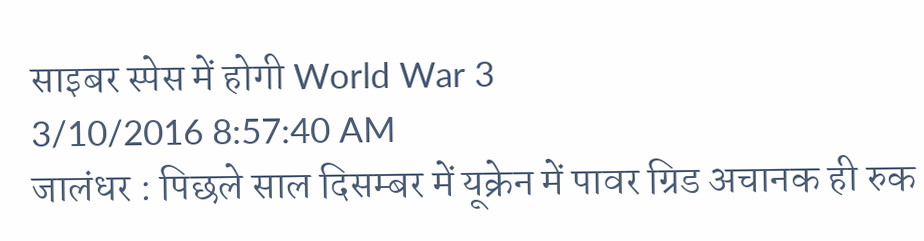साइबर स्पेस में होगी World War 3
3/10/2016 8:57:40 AM
जालंधर : पिछले साल दिसम्बर में यूक्रेन में पावर ग्रिड अचानक ही रुक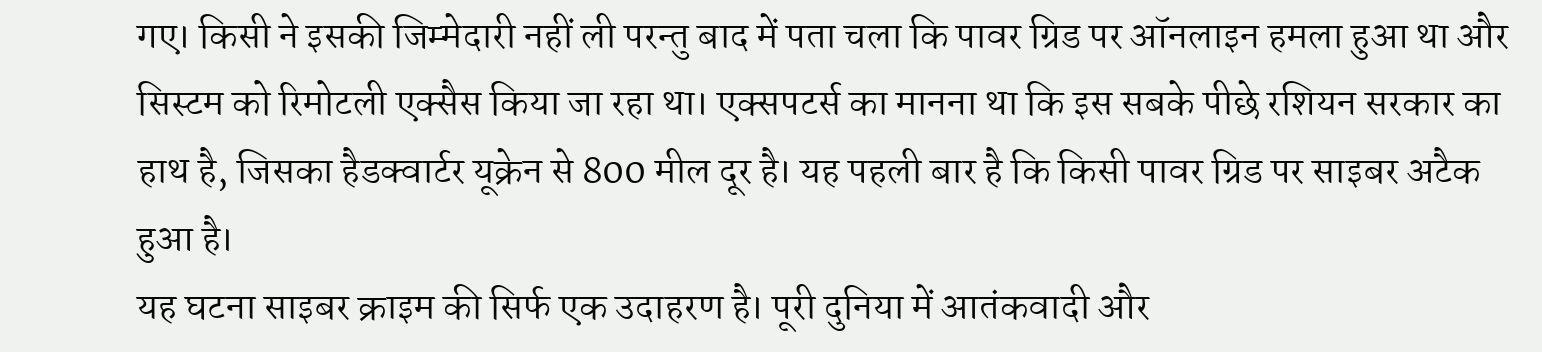गए। किसी ने इसकी जिम्मेदारी नहीं ली परन्तु बाद में पता चला कि पावर ग्रिड पर ऑनलाइन हमला हुआ था और सिस्टम को रिमोटली एक्सैस किया जा रहा था। एक्सपटर्स का मानना था कि इस सबके पीछे रशियन सरकार का हाथ है, जिसका हैडक्वार्टर यूक्रेन से 800 मील दूर है। यह पहली बार है कि किसी पावर ग्रिड पर साइबर अटैक हुआ है।
यह घटना साइबर क्राइम की सिर्फ एक उदाहरण है। पूरी दुनिया में आतंकवादी और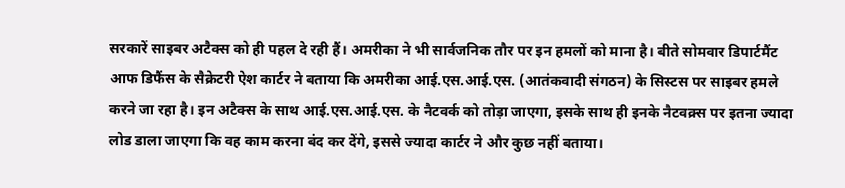सरकारें साइबर अटैक्स को ही पहल दे रही हैं। अमरीका ने भी सार्वजनिक तौर पर इन हमलों को माना है। बीते सोमवार डिपार्टमैंट आफ डिफैंस के सैक्रेटरी ऐश कार्टर ने बताया कि अमरीका आई.एस.आई.एस. (आतंकवादी संगठन) के सिस्टस पर साइबर हमले करने जा रहा है। इन अटैक्स के साथ आई.एस.आई.एस. के नैटवर्क को तोड़ा जाएगा, इसके साथ ही इनके नैटवक्र्स पर इतना ज्यादा लोड डाला जाएगा कि वह काम करना बंद कर देंगे, इससे ज्यादा कार्टर ने और कुछ नहीं बताया।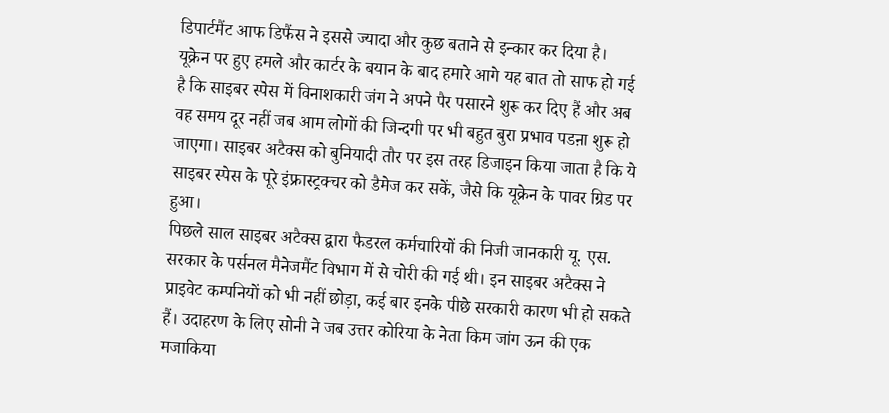डिपार्टमैंट आफ डिफैंस ने इससे ज्यादा और कुछ बताने से इन्कार कर दिया है।
यूक्रेन पर हुए हमले और कार्टर के बयान के बाद हमारे आगे यह बात तो साफ हो गई है कि साइबर स्पेस में विनाशकारी जंग ने अपने पैर पसारने शुरू कर दिए हैं और अब वह समय दूर नहीं जब आम लोगों की जिन्दगी पर भी बहुत बुरा प्रभाव पडऩा शुरू हो जाएगा। साइबर अटैक्स को बुनियादी तौर पर इस तरह डिजाइन किया जाता है कि ये साइबर स्पेस के पूरे इंफ्रास्ट्रक्चर को डैमेज कर सकें, जैसे कि यूक्रेन के पावर ग्रिड पर हुआ।
पिछले साल साइबर अटैक्स द्वारा फैडरल कर्मचारियों की निजी जानकारी यू. एस. सरकार के पर्सनल मैनेजमैंट विभाग में से चोरी की गई थी। इन साइबर अटैक्स ने प्राइवेट कम्पनियों को भी नहीं छोड़ा, कई बार इनके पीछे सरकारी कारण भी हो सकते हैं। उदाहरण के लिए सोनी ने जब उत्तर कोरिया के नेता किम जांग ऊन की एक मजाकिया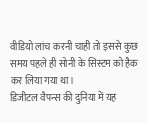वीडियो लांच करनी चाही तो इससे कुछ समय पहले ही सोनी के सिस्टम को हैक कर लिया गया था।
डिजीटल वैपन्स की दुनिया में यह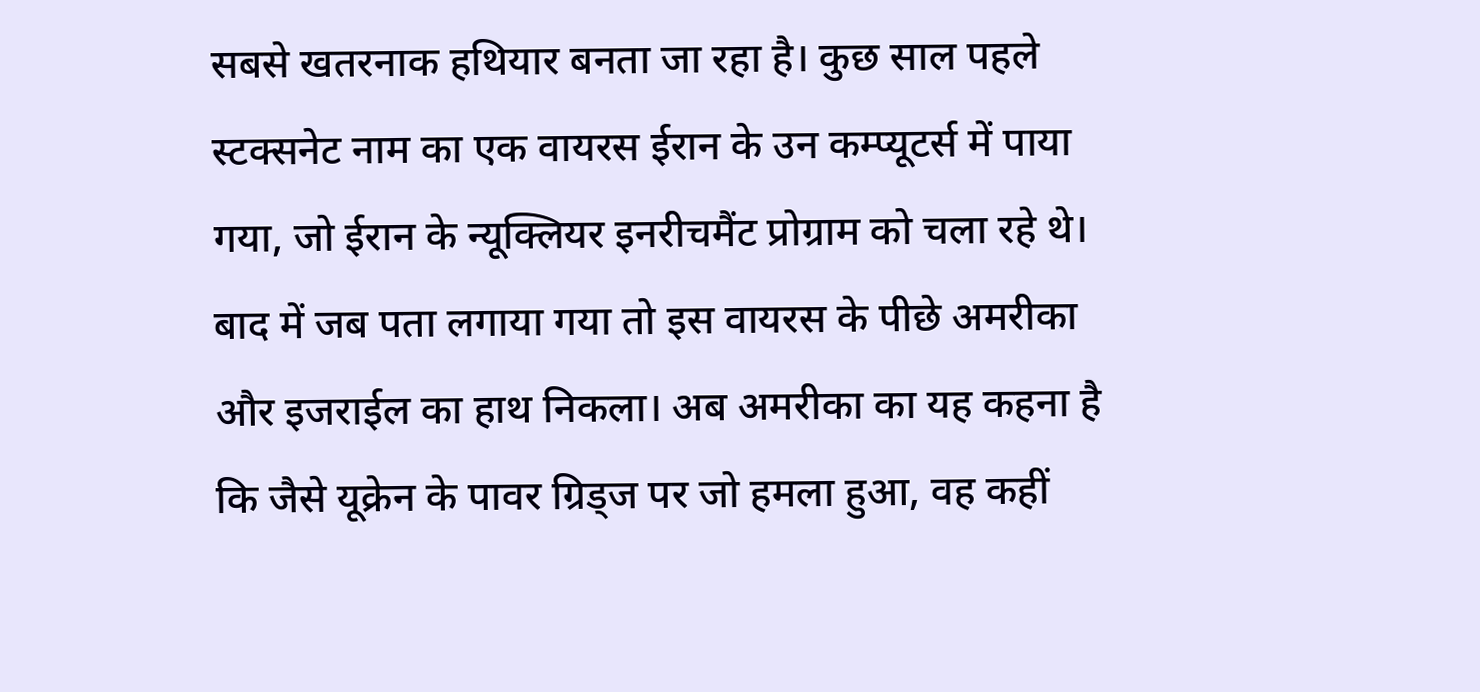सबसे खतरनाक हथियार बनता जा रहा है। कुछ साल पहले स्टक्सनेट नाम का एक वायरस ईरान के उन कम्प्यूटर्स में पाया गया, जो ईरान के न्यूक्लियर इनरीचमैंट प्रोग्राम को चला रहे थे। बाद में जब पता लगाया गया तो इस वायरस के पीछे अमरीका और इजराईल का हाथ निकला। अब अमरीका का यह कहना है कि जैसे यूक्रेन के पावर ग्रिड्ज पर जो हमला हुआ, वह कहीं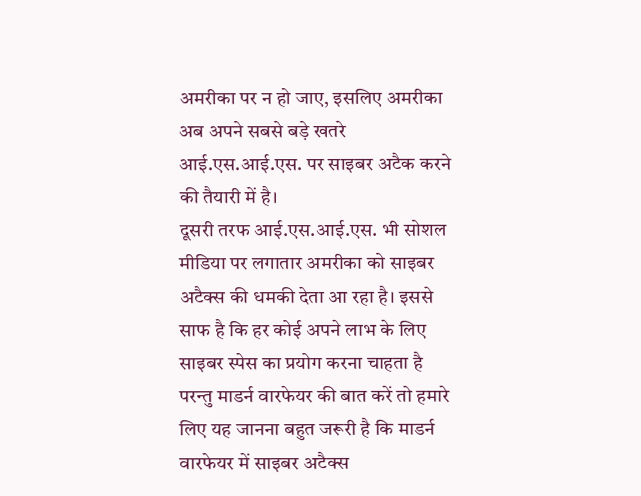अमरीका पर न हो जाए, इसलिए अमरीका अब अपने सबसे बड़े खतरे आई.एस.आई.एस. पर साइबर अटैक करने की तैयारी में है।
दूसरी तरफ आई.एस.आई.एस. भी सोशल मीडिया पर लगातार अमरीका को साइबर अटैक्स की धमकी देता आ रहा है। इससे साफ है कि हर कोई अपने लाभ के लिए साइबर स्पेस का प्रयोग करना चाहता है परन्तु माडर्न वारफेयर की बात करें तो हमारे लिए यह जानना बहुत जरूरी है कि माडर्न वारफेयर में साइबर अटैक्स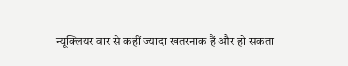न्यूक्लियर वार से कहीं ज्यादा खतरनाक हैं और हो सकता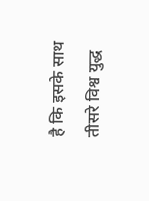है कि इसके साथ तीसरे विश्व युद्ध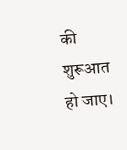की शुरूआत हो जाए।